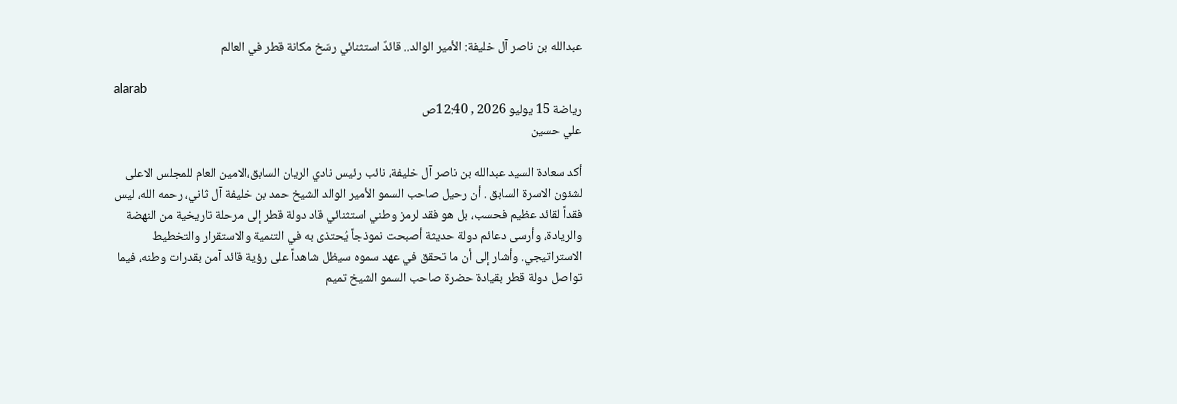عبدالله بن ناصر آل خليفة: الأمير الوالد.. قائدٌ استثنائي رسّخ مكانة قطر في العالم

alarab
رياضة 15 يوليو 2026 , 12:40ص
علي حسين

أكد سعادة السيد عبدالله بن ناصر آل خليفة، نائب رئيس نادي الريان السابق،الامين العام للمجلس الاعلى لشئون الاسرة السابق . أن رحيل صاحب السمو الأمير الوالد الشيخ حمد بن خليفة آل ثاني، رحمه الله، ليس فقداً لقائد عظيم فحسب، بل هو فقد لرمز وطني استثنائي قاد دولة قطر إلى مرحلة تاريخية من النهضة والريادة، وأرسى دعائم دولة حديثة أصبحت نموذجاً يُحتذى به في التنمية والاستقرار والتخطيط الاستراتيجي. وأشار إلى أن ما تحقق في عهد سموه سيظل شاهداً على رؤية قائد آمن بقدرات وطنه، فيما تواصل دولة قطر بقيادة حضرة صاحب السمو الشيخ تميم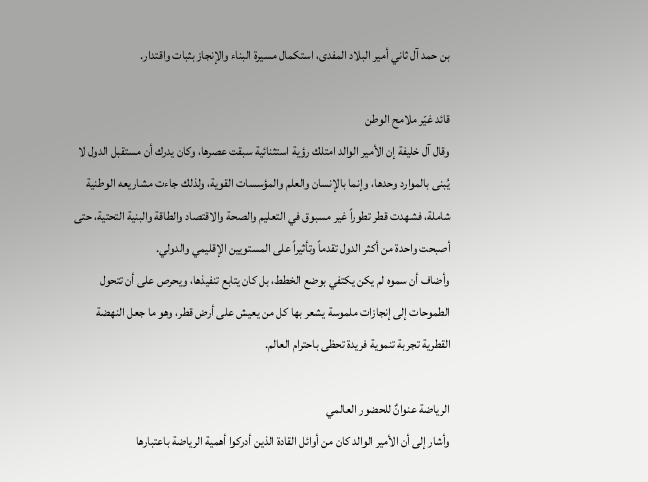بن حمد آل ثاني أمير البلاد المفدى، استكمال مسيرة البناء والإنجاز بثبات واقتدار.

قائد غيّر ملامح الوطن
وقال آل خليفة إن الأمير الوالد امتلك رؤية استثنائية سبقت عصرها، وكان يدرك أن مستقبل الدول لا يُبنى بالموارد وحدها، وإنما بالإنسان والعلم والمؤسسات القوية، ولذلك جاءت مشاريعه الوطنية شاملة، فشهدت قطر تطوراً غير مسبوق في التعليم والصحة والاقتصاد والطاقة والبنية التحتية، حتى أصبحت واحدة من أكثر الدول تقدماً وتأثيراً على المستويين الإقليمي والدولي.
وأضاف أن سموه لم يكن يكتفي بوضع الخطط، بل كان يتابع تنفيذها، ويحرص على أن تتحول الطموحات إلى إنجازات ملموسة يشعر بها كل من يعيش على أرض قطر، وهو ما جعل النهضة القطرية تجربة تنموية فريدة تحظى باحترام العالم.

الرياضة عنوانٌ للحضور العالمي
وأشار إلى أن الأمير الوالد كان من أوائل القادة الذين أدركوا أهمية الرياضة باعتبارها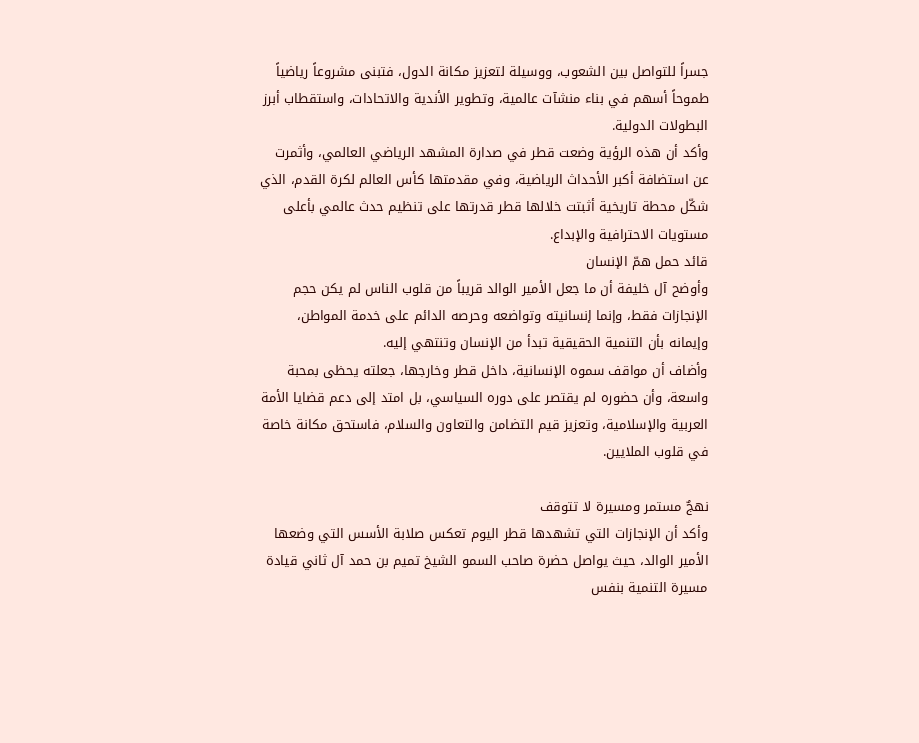جسراً للتواصل بين الشعوب، ووسيلة لتعزيز مكانة الدول، فتبنى مشروعاً رياضياً طموحاً أسهم في بناء منشآت عالمية، وتطوير الأندية والاتحادات، واستقطاب أبرز البطولات الدولية.
وأكد أن هذه الرؤية وضعت قطر في صدارة المشهد الرياضي العالمي، وأثمرت عن استضافة أكبر الأحداث الرياضية، وفي مقدمتها كأس العالم لكرة القدم، الذي شكّل محطة تاريخية أثبتت خلالها قطر قدرتها على تنظيم حدث عالمي بأعلى مستويات الاحترافية والإبداع.
قائد حمل همّ الإنسان
وأوضح آل خليفة أن ما جعل الأمير الوالد قريباً من قلوب الناس لم يكن حجم الإنجازات فقط، وإنما إنسانيته وتواضعه وحرصه الدائم على خدمة المواطن، وإيمانه بأن التنمية الحقيقية تبدأ من الإنسان وتنتهي إليه.
وأضاف أن مواقف سموه الإنسانية، داخل قطر وخارجها، جعلته يحظى بمحبة واسعة، وأن حضوره لم يقتصر على دوره السياسي، بل امتد إلى دعم قضايا الأمة العربية والإسلامية، وتعزيز قيم التضامن والتعاون والسلام، فاستحق مكانة خاصة في قلوب الملايين.

نهجٌ مستمر ومسيرة لا تتوقف
وأكد أن الإنجازات التي تشهدها قطر اليوم تعكس صلابة الأسس التي وضعها الأمير الوالد، حيث يواصل حضرة صاحب السمو الشيخ تميم بن حمد آل ثاني قيادة مسيرة التنمية بنفس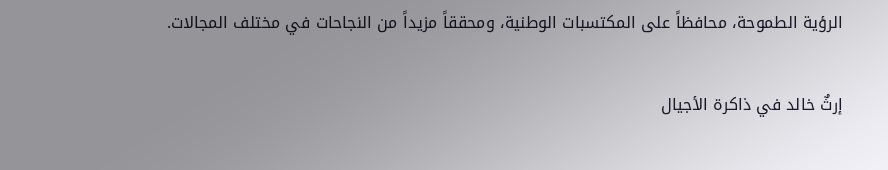الرؤية الطموحة، محافظاً على المكتسبات الوطنية، ومحققاً مزيداً من النجاحات في مختلف المجالات.

إرثٌ خالد في ذاكرة الأجيال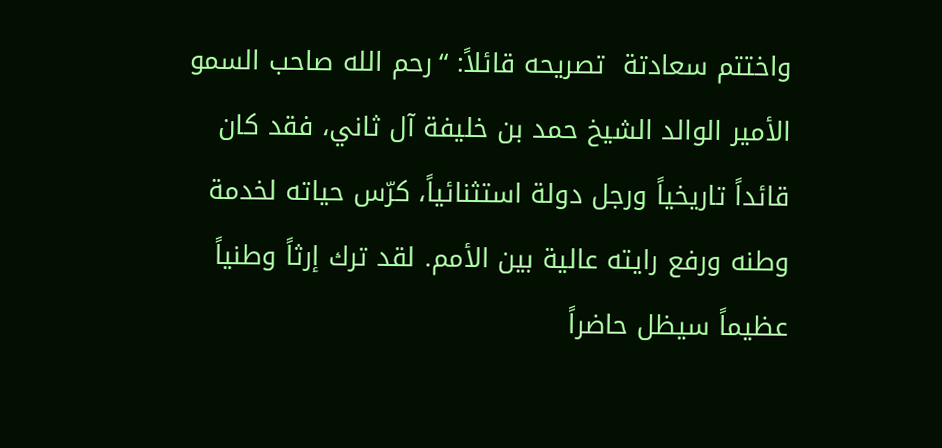واختتم سعادتة  تصريحه قائلاً: “رحم الله صاحب السمو الأمير الوالد الشيخ حمد بن خليفة آل ثاني، فقد كان قائداً تاريخياً ورجل دولة استثنائياً، كرّس حياته لخدمة وطنه ورفع رايته عالية بين الأمم. لقد ترك إرثاً وطنياً عظيماً سيظل حاضراً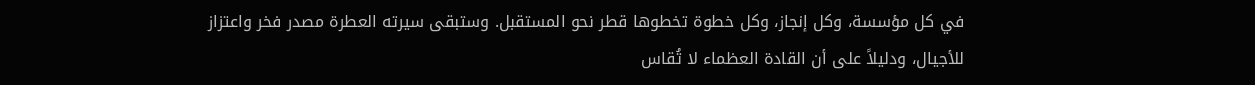في كل مؤسسة، وكل إنجاز، وكل خطوة تخطوها قطر نحو المستقبل. وستبقى سيرته العطرة مصدر فخر واعتزاز للأجيال، ودليلاً على أن القادة العظماء لا تُقاس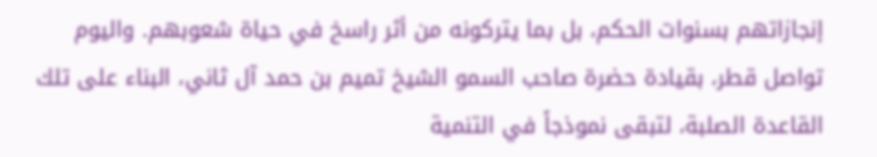إنجازاتهم بسنوات الحكم، بل بما يتركونه من أثر راسخ في حياة شعوبهم. واليوم تواصل قطر، بقيادة حضرة صاحب السمو الشيخ تميم بن حمد آل ثاني، البناء على تلك القاعدة الصلبة، لتبقى نموذجاً في التنمية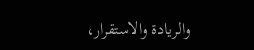والريادة والاستقرار،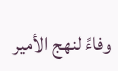وفاءً لنهج الأمير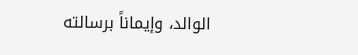الوالد، وإيماناً برسالته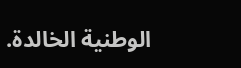الوطنية الخالدة.